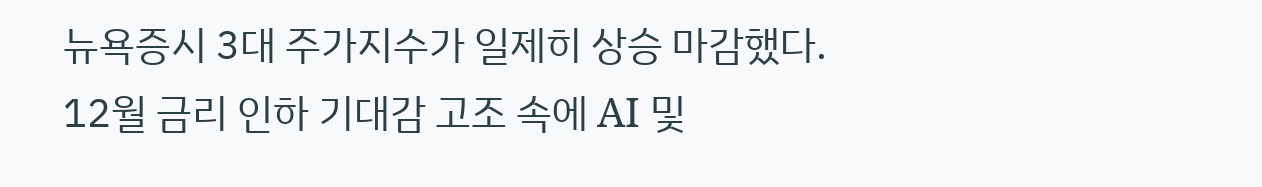뉴욕증시 3대 주가지수가 일제히 상승 마감했다.
12월 금리 인하 기대감 고조 속에 AI 및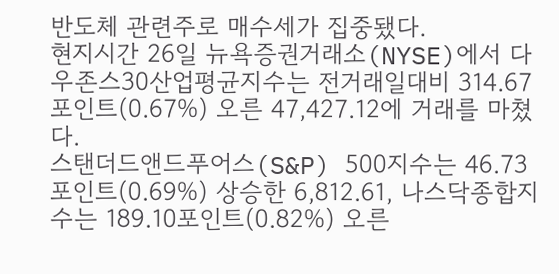반도체 관련주로 매수세가 집중됐다.
현지시간 26일 뉴욕증권거래소(NYSE)에서 다우존스30산업평균지수는 전거래일대비 314.67포인트(0.67%) 오른 47,427.12에 거래를 마쳤다.
스탠더드앤드푸어스(S&P) 500지수는 46.73포인트(0.69%) 상승한 6,812.61, 나스닥종합지수는 189.10포인트(0.82%) 오른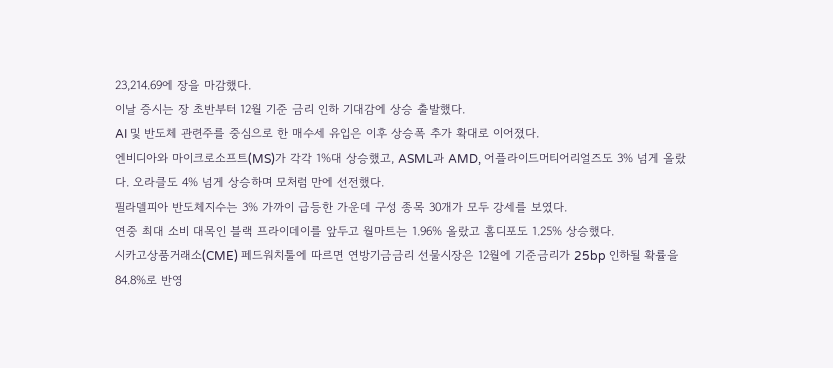23,214.69에 장을 마감했다.
이날 증시는 장 초반부터 12월 기준 금리 인하 기대감에 상승 출발했다.
AI 및 반도체 관련주를 중심으로 한 매수세 유입은 이후 상승폭 추가 확대로 이어졌다.
엔비디아와 마이크로소프트(MS)가 각각 1%대 상승했고, ASML과 AMD, 어플라이드머티어리얼즈도 3% 넘게 올랐다. 오라클도 4% 넘게 상승하며 모처럼 만에 선전했다.
필라델피아 반도체지수는 3% 가까이 급등한 가운데 구성 종목 30개가 모두 강세를 보였다.
연중 최대 소비 대목인 블랙 프라이데이를 앞두고 월마트는 1.96% 올랐고 홈디포도 1.25% 상승했다.
시카고상품거래소(CME) 페드워치툴에 따르면 연방기금금리 선물시장은 12월에 기준금리가 25bp 인하될 확률을 84.8%로 반영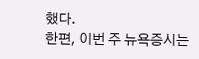했다.
한편, 이번 주 뉴욕증시는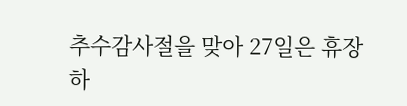추수감사절을 맞아 27일은 휴장하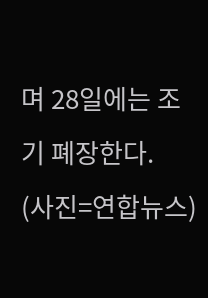며 28일에는 조기 폐장한다.
(사진=연합뉴스)